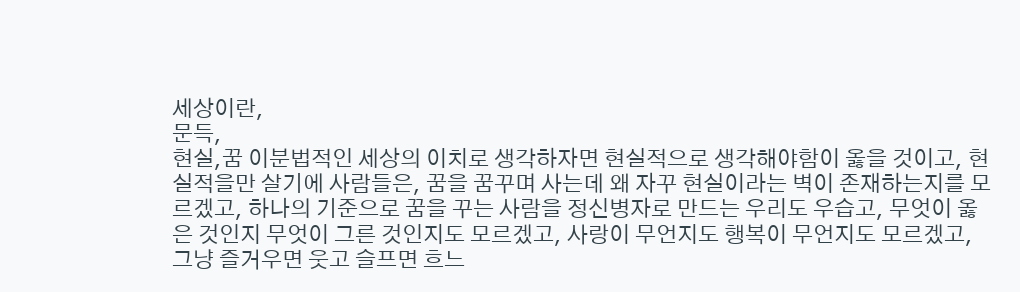세상이란,
문득,
현실,꿈 이분법적인 세상의 이치로 생각하자면 현실적으로 생각해야함이 옳을 것이고, 현실적을만 살기에 사람들은, 꿈을 꿈꾸며 사는데 왜 자꾸 현실이라는 벽이 존재하는지를 모르겠고, 하나의 기준으로 꿈을 꾸는 사람을 정신병자로 만드는 우리도 우습고, 무엇이 옳은 것인지 무엇이 그른 것인지도 모르겠고, 사랑이 무언지도 행복이 무언지도 모르겠고, 그냥 즐거우면 웃고 슬프면 흐느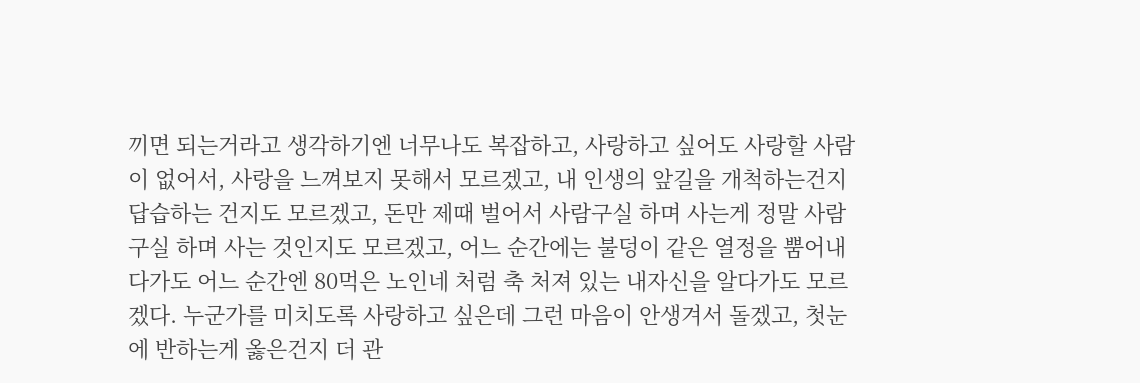끼면 되는거라고 생각하기엔 너무나도 복잡하고, 사랑하고 싶어도 사랑할 사람이 없어서, 사랑을 느껴보지 못해서 모르겠고, 내 인생의 앞길을 개척하는건지 답습하는 건지도 모르겠고, 돈만 제때 벌어서 사람구실 하며 사는게 정말 사람구실 하며 사는 것인지도 모르겠고, 어느 순간에는 불덩이 같은 열정을 뿜어내다가도 어느 순간엔 80먹은 노인네 처럼 축 처져 있는 내자신을 알다가도 모르겠다. 누군가를 미치도록 사랑하고 싶은데 그런 마음이 안생겨서 돌겠고, 첫눈에 반하는게 옳은건지 더 관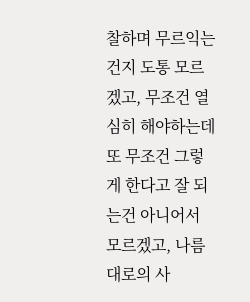찰하며 무르익는 건지 도통 모르겠고, 무조건 열심히 해야하는데 또 무조건 그렇게 한다고 잘 되는건 아니어서 모르겠고, 나름대로의 사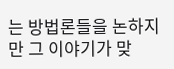는 방법론들을 논하지만 그 이야기가 맞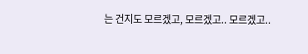는 건지도 모르겠고, 모르겠고.. 모르겠고..